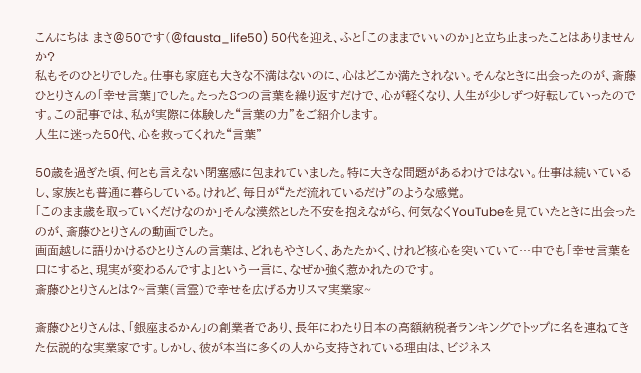こんにちは まさ@50です(@fausta_life50) 50代を迎え、ふと「このままでいいのか」と立ち止まったことはありませんか?
私もそのひとりでした。仕事も家庭も大きな不満はないのに、心はどこか満たされない。そんなときに出会ったのが、斎藤ひとりさんの「幸せ言葉」でした。たった8つの言葉を繰り返すだけで、心が軽くなり、人生が少しずつ好転していったのです。この記事では、私が実際に体験した“言葉の力”をご紹介します。
人生に迷った50代、心を救ってくれた“言葉”

50歳を過ぎた頃、何とも言えない閉塞感に包まれていました。特に大きな問題があるわけではない。仕事は続いているし、家族とも普通に暮らしている。けれど、毎日が“ただ流れているだけ”のような感覚。
「このまま歳を取っていくだけなのか」そんな漠然とした不安を抱えながら、何気なくYouTubeを見ていたときに出会ったのが、斎藤ひとりさんの動画でした。
画面越しに語りかけるひとりさんの言葉は、どれもやさしく、あたたかく、けれど核心を突いていて…中でも「幸せ言葉を口にすると、現実が変わるんですよ」という一言に、なぜか強く惹かれたのです。
斎藤ひとりさんとは?~言葉(言霊)で幸せを広げるカリスマ実業家~

斎藤ひとりさんは、「銀座まるかん」の創業者であり、長年にわたり日本の高額納税者ランキングでトップに名を連ねてきた伝説的な実業家です。しかし、彼が本当に多くの人から支持されている理由は、ビジネス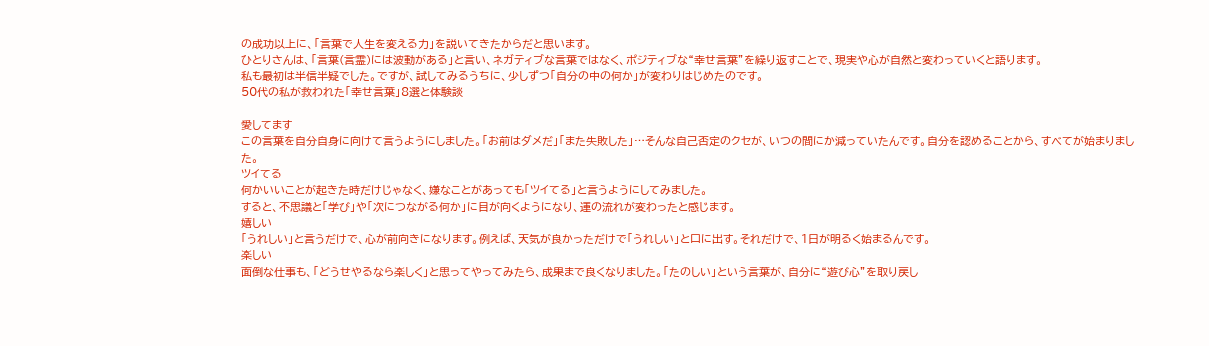の成功以上に、「言葉で人生を変える力」を説いてきたからだと思います。
ひとりさんは、「言葉(言霊)には波動がある」と言い、ネガティブな言葉ではなく、ポジティブな“幸せ言葉”を繰り返すことで、現実や心が自然と変わっていくと語ります。
私も最初は半信半疑でした。ですが、試してみるうちに、少しずつ「自分の中の何か」が変わりはじめたのです。
50代の私が救われた「幸せ言葉」8選と体験談

愛してます
この言葉を自分自身に向けて言うようにしました。「お前はダメだ」「また失敗した」…そんな自己否定のクセが、いつの間にか減っていたんです。自分を認めることから、すべてが始まりました。
ツイてる
何かいいことが起きた時だけじゃなく、嫌なことがあっても「ツイてる」と言うようにしてみました。
すると、不思議と「学び」や「次につながる何か」に目が向くようになり、運の流れが変わったと感じます。
嬉しい
「うれしい」と言うだけで、心が前向きになります。例えば、天気が良かっただけで「うれしい」と口に出す。それだけで、1日が明るく始まるんです。
楽しい
面倒な仕事も、「どうせやるなら楽しく」と思ってやってみたら、成果まで良くなりました。「たのしい」という言葉が、自分に“遊び心”を取り戻し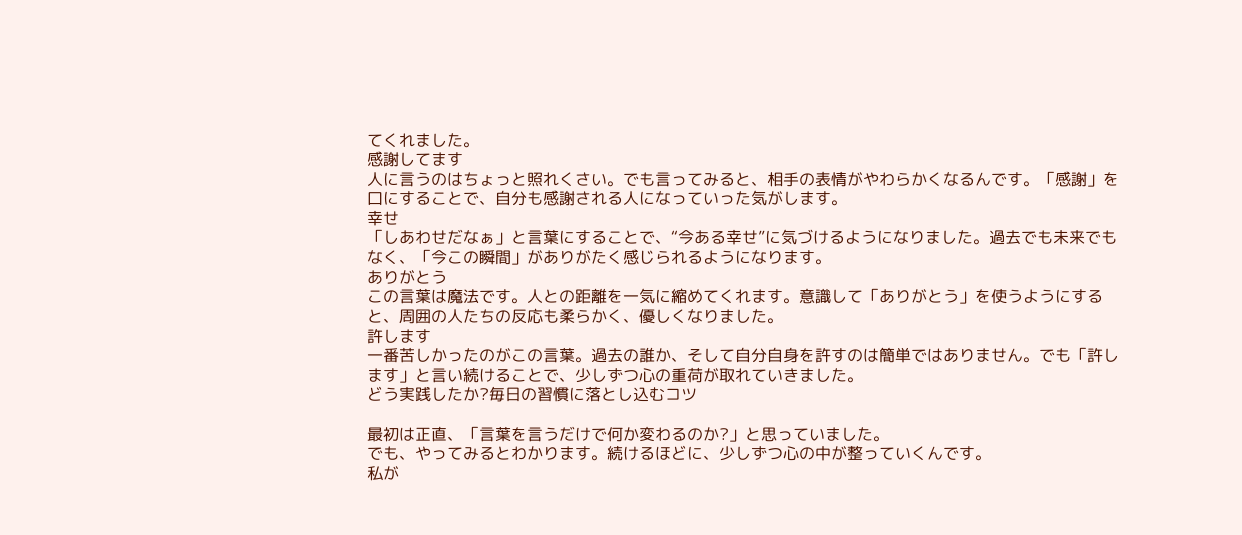てくれました。
感謝してます
人に言うのはちょっと照れくさい。でも言ってみると、相手の表情がやわらかくなるんです。「感謝」を口にすることで、自分も感謝される人になっていった気がします。
幸せ
「しあわせだなぁ」と言葉にすることで、“今ある幸せ”に気づけるようになりました。過去でも未来でもなく、「今この瞬間」がありがたく感じられるようになります。
ありがとう
この言葉は魔法です。人との距離を一気に縮めてくれます。意識して「ありがとう」を使うようにすると、周囲の人たちの反応も柔らかく、優しくなりました。
許します
一番苦しかったのがこの言葉。過去の誰か、そして自分自身を許すのは簡単ではありません。でも「許します」と言い続けることで、少しずつ心の重荷が取れていきました。
どう実践したか?毎日の習慣に落とし込むコツ

最初は正直、「言葉を言うだけで何か変わるのか?」と思っていました。
でも、やってみるとわかります。続けるほどに、少しずつ心の中が整っていくんです。
私が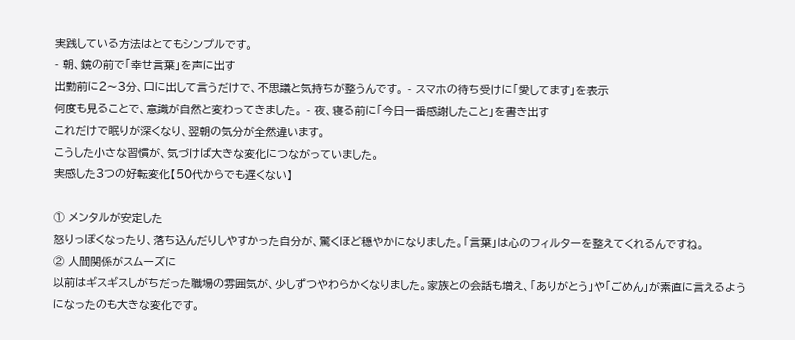実践している方法はとてもシンプルです。
- 朝、鏡の前で「幸せ言葉」を声に出す
出勤前に2〜3分、口に出して言うだけで、不思議と気持ちが整うんです。 - スマホの待ち受けに「愛してます」を表示
何度も見ることで、意識が自然と変わってきました。 - 夜、寝る前に「今日一番感謝したこと」を書き出す
これだけで眠りが深くなり、翌朝の気分が全然違います。
こうした小さな習慣が、気づけば大きな変化につながっていました。
実感した3つの好転変化【50代からでも遅くない】

① メンタルが安定した
怒りっぽくなったり、落ち込んだりしやすかった自分が、驚くほど穏やかになりました。「言葉」は心のフィルターを整えてくれるんですね。
② 人間関係がスムーズに
以前はギスギスしがちだった職場の雰囲気が、少しずつやわらかくなりました。家族との会話も増え、「ありがとう」や「ごめん」が素直に言えるようになったのも大きな変化です。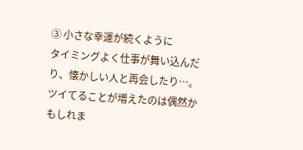③ 小さな幸運が続くように
タイミングよく仕事が舞い込んだり、懐かしい人と再会したり…。ツイてることが増えたのは偶然かもしれま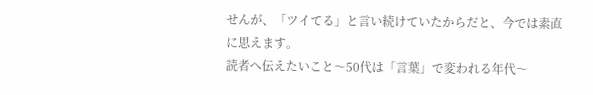せんが、「ツイてる」と言い続けていたからだと、今では素直に思えます。
読者へ伝えたいこと〜50代は「言葉」で変われる年代〜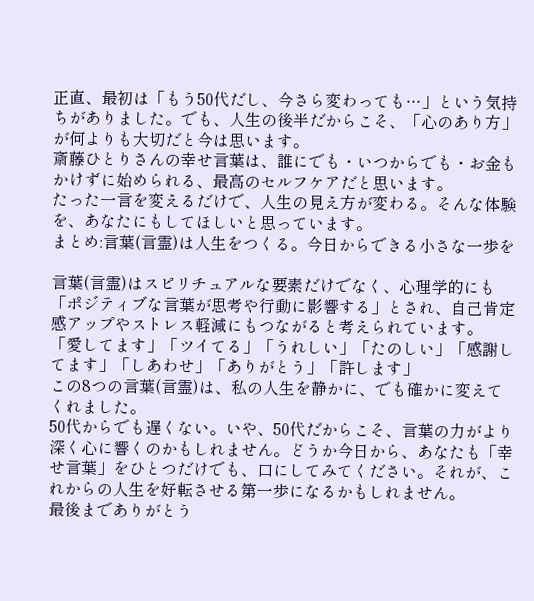正直、最初は「もう50代だし、今さら変わっても…」という気持ちがありました。でも、人生の後半だからこそ、「心のあり方」が何よりも大切だと今は思います。
斎藤ひとりさんの幸せ言葉は、誰にでも・いつからでも・お金もかけずに始められる、最高のセルフケアだと思います。
たった一言を変えるだけで、人生の見え方が変わる。そんな体験を、あなたにもしてほしいと思っています。
まとめ:言葉(言霊)は人生をつくる。今日からできる小さな一歩を

言葉(言霊)はスピリチュアルな要素だけでなく、心理学的にも「ポジティブな言葉が思考や行動に影響する」とされ、自己肯定感アップやストレス軽減にもつながると考えられています。
「愛してます」「ツイてる」「うれしい」「たのしい」「感謝してます」「しあわせ」「ありがとう」「許します」
この8つの言葉(言霊)は、私の人生を静かに、でも確かに変えてくれました。
50代からでも遅くない。いや、50代だからこそ、言葉の力がより深く心に響くのかもしれません。どうか今日から、あなたも「幸せ言葉」をひとつだけでも、口にしてみてください。それが、これからの人生を好転させる第一歩になるかもしれません。
最後までありがとう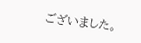ございました。